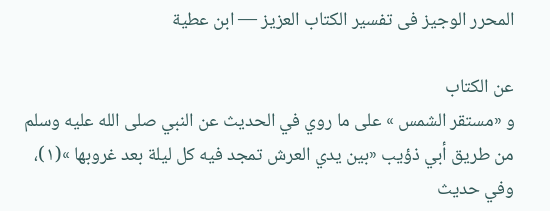المحرر الوجيز فى تفسير الكتاب العزيز — ابن عطية

عن الكتاب
و «مستقر الشمس » على ما روي في الحديث عن النبي صلى الله عليه وسلم من طريق أبي ذؤيب «بين يدي العرش تمجد فيه كل ليلة بعد غروبها »(١)، وفي حديث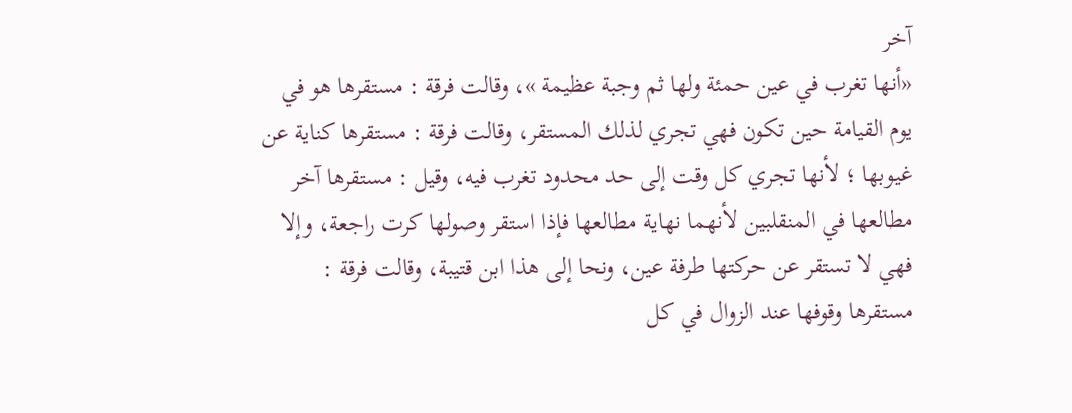آخر
«أنها تغرب في عين حمئة ولها ثم وجبة عظيمة »، وقالت فرقة : مستقرها هو في يوم القيامة حين تكون فهي تجري لذلك المستقر، وقالت فرقة : مستقرها كناية عن غيوبها ؛ لأنها تجري كل وقت إلى حد محدود تغرب فيه، وقيل : مستقرها آخر مطالعها في المنقلبين لأنهما نهاية مطالعها فإذا استقر وصولها كرت راجعة، وإلا فهي لا تستقر عن حركتها طرفة عين، ونحا إلى هذا ابن قتيبة، وقالت فرقة : مستقرها وقوفها عند الزوال في كل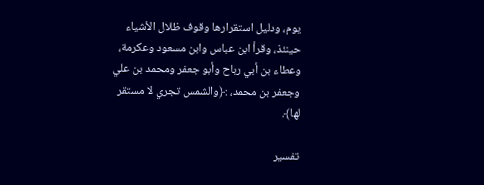يوم، ودليل استقرارها وقوف ظلال الأشياء حينئذ، وقرأ ابن عباس وابن مسعود وعكرمة، وعطاء بن أبي رباح وأبو جعفر ومحمد بن علي وجعفر بن محمد، :﴿والشمس تجري لا مستقر لها﴾.

تفسير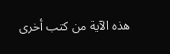هذه الآية من كتب أخرى